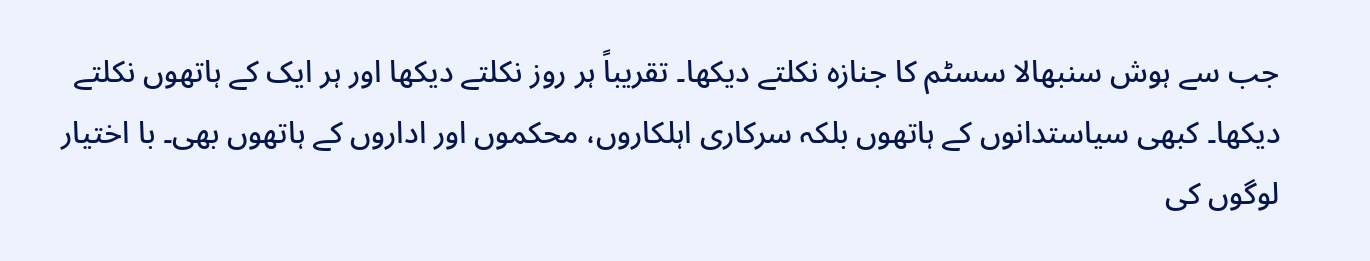جب سے ہوش سنبھالا سسٹم کا جنازہ نکلتے دیکھا۔ تقریباً ہر روز نکلتے دیکھا اور ہر ایک کے ہاتھوں نکلتے دیکھا۔ کبھی سیاستدانوں کے ہاتھوں بلکہ سرکاری اہلکاروں، محکموں اور اداروں کے ہاتھوں بھی۔ با اختیار لوگوں کی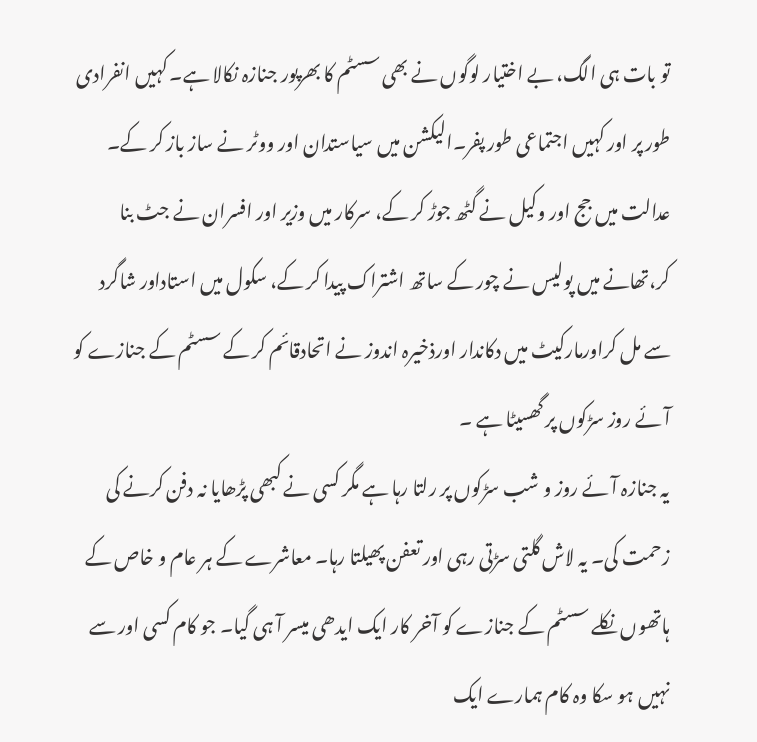تو بات ہی الگ، بے اختیار لوگوں نے بھی سسٹم کا بھرپور جنازہ نکالا ہے۔ کہیں انفرادی طور پر اور کہیں اجتماعی طور پفر۔الیکشن میں سیاستدان اور ووٹر نے ساز باز کر کے۔ عدالت میں جج اور وکیل نے گٹھ جوڑ کر کے، سرکار میں وزیر اور افسران نے جٹ بنا کر،تھانے میں پولیس نے چور کے ساتھ اشتراک پیدا کر کے، سکول میں استاداور شاگرد سے مل کراورمارکیٹ میں دکاندار اورذخیرہ اندوز نے اتحادقائم کر کے سسٹم کے جنازے کو آئے روز سڑکوں پر گھسیٹا ہے ۔
یہ جنازہ آئے روز و شب سڑکوں پر رلتا رہا ہے مگر کسی نے کبھی پڑھایا نہ دفن کرنے کی زحمت کی۔ یہ لاش گلتی سڑتی رہی اور تعفن پھیلتا رہا۔ معاشرے کے ہر عام و خاص کے ہاتھوں نکلے سسٹم کے جنازے کو آخر کار ایک ایدھی میسر آ ہی گیا۔ جو کام کسی اور سے نہیں ہو سکا وہ کام ہمارے ایک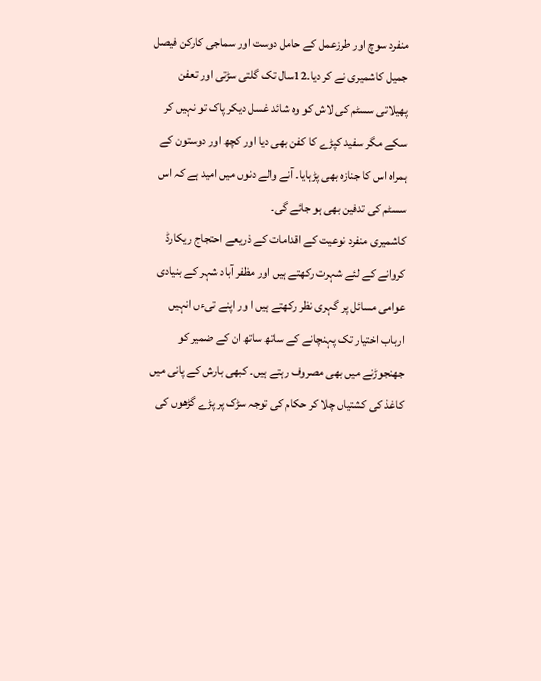منفرد سوچ اور طرزعمل کے حامل دوست اور سماجی کارکن فیصل جمیل کاشمیری نے کر دیا۔12سال تک گلتی سڑتی اور تعفن پھیلاتی سسٹم کی لاش کو وہ شائد غسل دیکر پاک تو نہیں کر سکے مگر سفید کپڑے کا کفن بھی دیا اور کچھ اور دوستون کے ہمراہ اس کا جنازہ بھی پڑہایا۔ آنے والے دنوں میں امید ہے کہ اس سسٹم کی تدفین بھی ہو جائے گی۔
کاشمیری منفرد نوعیت کے اقدامات کے ذریعے احتجاج ریکارڈ کروانے کے لئے شہرت رکھتے ہیں اور مظفر آباد شہر کے بنیادی عوامی مسائل پر گہری نظر رکھتے ہیں ا ور اپنے تیءں انہیں ارباب اختیار تک پہنچانے کے ساتھ ساتھ ان کے ضمیر کو جھنجوڑنے میں بھی مصروف رہتے ہیں۔ کبھی بارش کے پانی میں کاغذ کی کشتیاں چلا کر حکام کی توجہ سڑک پر پڑے گڑھوں کی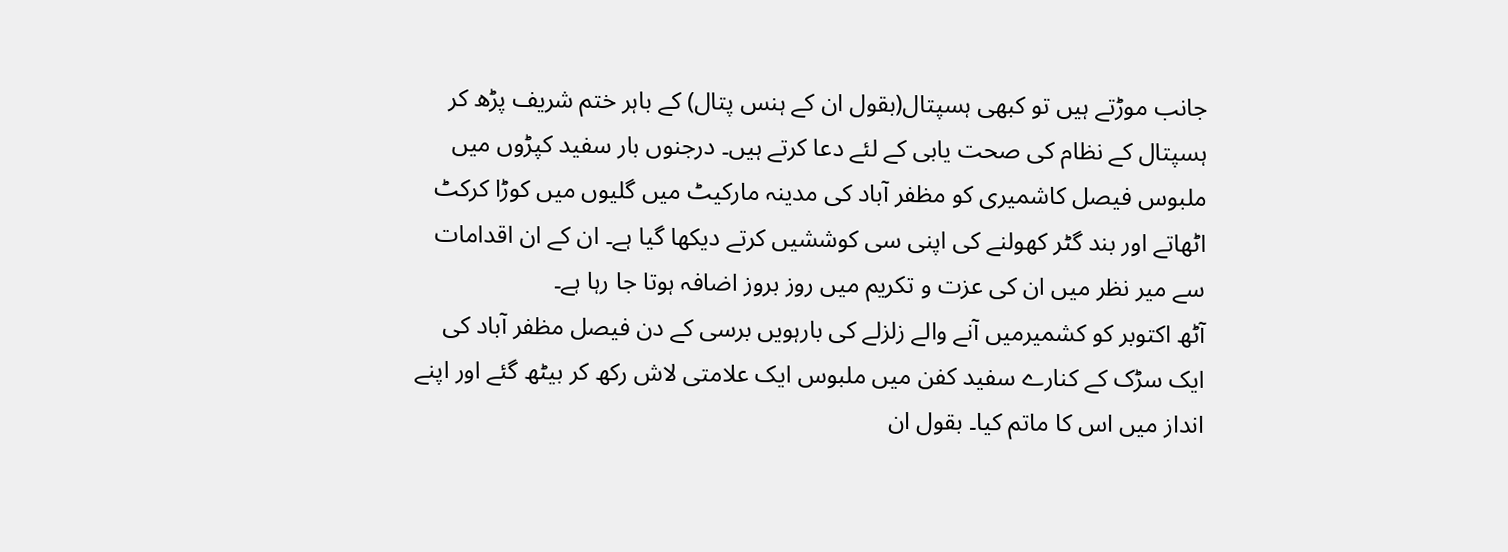جانب موڑتے ہیں تو کبھی ہسپتال(بقول ان کے ہنس پتال) کے باہر ختم شریف پڑھ کر ہسپتال کے نظام کی صحت یابی کے لئے دعا کرتے ہیں۔ درجنوں بار سفید کپڑوں میں ملبوس فیصل کاشمیری کو مظفر آباد کی مدینہ مارکیٹ میں گلیوں میں کوڑا کرکٹ اٹھاتے اور بند گٹر کھولنے کی اپنی سی کوششیں کرتے دیکھا گیا ہے۔ ان کے ان اقدامات سے میر نظر میں ان کی عزت و تکریم میں روز بروز اضافہ ہوتا جا رہا ہے۔
آٹھ اکتوبر کو کشمیرمیں آنے والے زلزلے کی بارہویں برسی کے دن فیصل مظفر آباد کی ایک سڑک کے کنارے سفید کفن میں ملبوس ایک علامتی لاش رکھ کر بیٹھ گئے اور اپنے انداز میں اس کا ماتم کیا۔ بقول ان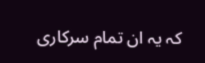کہ یہ ان تمام سرکاری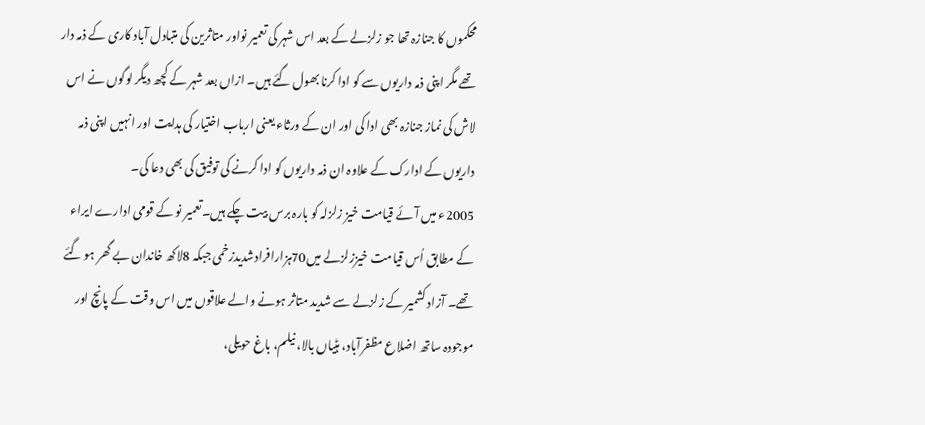محکموں کا جنازہ تھا جو زلزلے کے بعد اس شہر کی تعمیر نواور متاثرین کی متبادل آباد کاری کے ذمہ دار تھے مگر اپنی ذمہ داریوں سے کو ادا کرنا بھول گئے ہیں۔ ازاں بعد شہر کے کچھ دیگر لوگوں نے اس لاش کی نماز جنازہ بھی ادا کی اور ان کے ورثاء یعنی ارباب اختیار کی ہدایت اور انہیں اپنی ذمہ داریوں کے ادارک کے علاوہ ان ذمہ داریوں کو ادا کرنے کی توفیق کی بھی دعا کی۔
2005ء میں آئے قیامت خیز زلزلہ کو بارہ برس بیت چکے ہیں۔تعمیر نو کے قومی ادارے ایراء کے مطابق اُس قیامت خیززلزلے میں70ہزارافرادشدیدزخمی جبکہ 8لاکھ خاندان بے گھر ہو گئے تھے۔ آزاد کشمیر کے زلزلے سے شدید متاثر ہونے والے علاقوں میں اس وقت کے پانچ اور موجودہ ساتھ اضلاع مظفرآباد، ہٹیاں بالا، نیلم، باغ حویلی،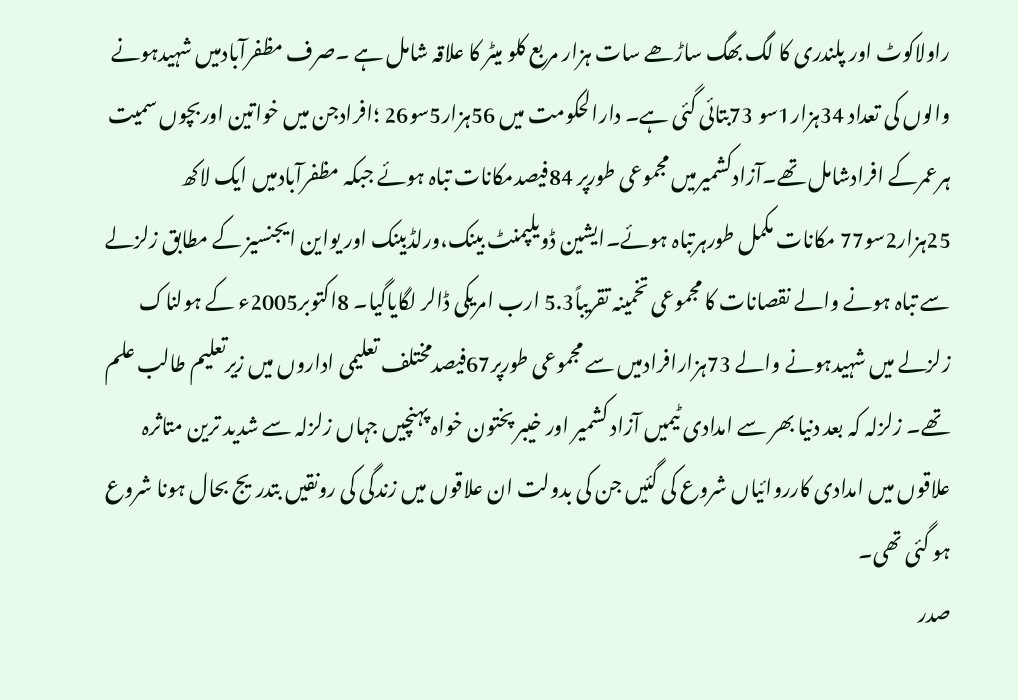راولاکوٹ اور پلندری کا لگ بھگ ساڑھے سات ہزار مربع کلو میٹر کا علاقہ شامل ہے ۔صرف مظفرآبادمیں شہیدہونے والوں کی تعداد 34ہزار1سو 73بتائی گئی ہے۔ دارالحکومت میں 56ہزار5سو26 ؛افرادجن میں خواتین اوربچوں سمیت ہرعمرکے افرادشامل تھے۔آزادکشمیرمیں مجموعی طورپر 84فیصدمکانات تباہ ہوئے جبکہ مظفرآبادمیں ایک لاکھ 25ہزار2سو77 مکانات مکمل طورہرتباہ ہوئے۔ایشین ڈویلپمنٹ بینک،ورلڈبینک اور یواین ایجنسیز کے مطابق زلزلے سے تباہ ہونے والے نقصانات کا مجموعی تخمینہ تقریباً5.3 ارب امریکی ڈالر لگایاگیا۔ 8اکتوبر2005ء کے ہولناک زلزلے میں شہیدہونے والے 73ہزارافرادمیں سے مجموعی طورپر67فیصدمختلف تعلیمی اداروں میں زیرتعلیم طالب علم تھے۔ زلزلہ کہ بعد دنیا بھر سے امدادی ٹیمیں آزاد کشمیر اور خیبر پختون خواہ پہنچیں جہاں زلزلہ سے شدید ترین متاثرہ علاقوں میں امدادی کارروائیاں شروع کی گئیں جن کی بدولت ان علاقوں میں زندگی کی رونقیں بتدریج بحال ہونا شروع ہو گئی تھی۔
صدر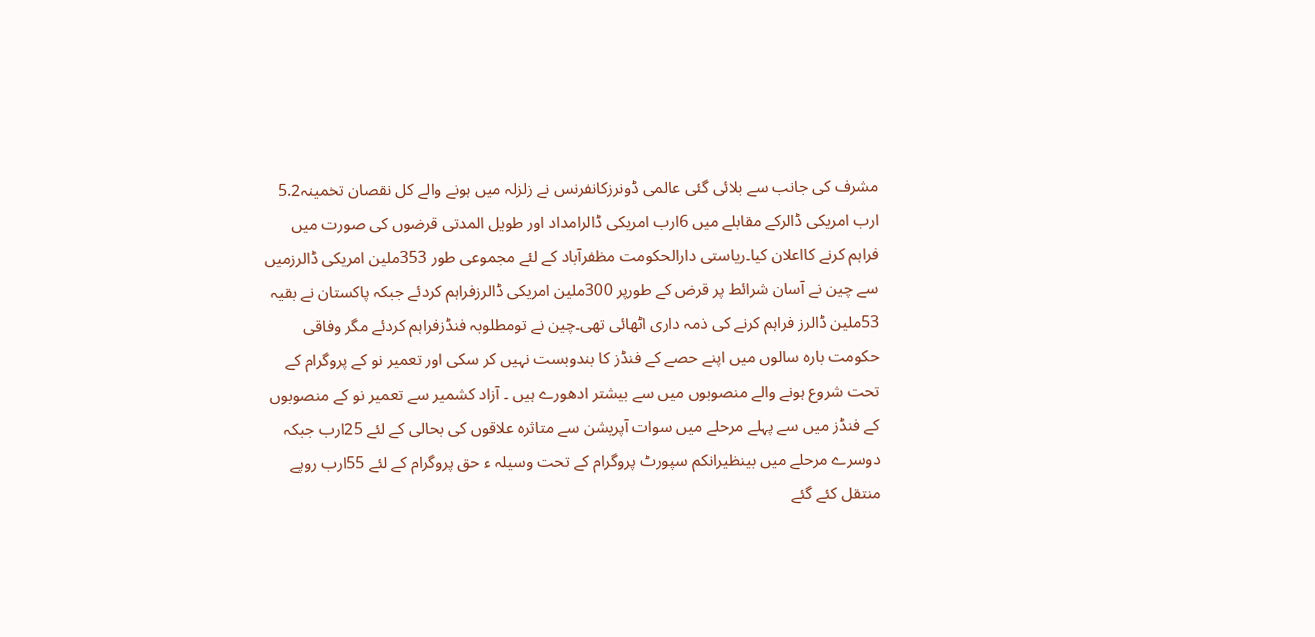مشرف کی جانب سے بلائی گئی عالمی ڈونرزکانفرنس نے زلزلہ میں ہونے والے کل نقصان تخمینہ5.2 ارب امریکی ڈالرکے مقابلے میں 6ارب امریکی ڈالرامداد اور طویل المدتی قرضوں کی صورت میں فراہم کرنے کااعلان کیا۔ریاستی دارالحکومت مظفرآباد کے لئے مجموعی طور 353ملین امریکی ڈالرزمیں سے چین نے آسان شرائط پر قرض کے طورپر 300ملین امریکی ڈالرزفراہم کردئے جبکہ پاکستان نے بقیہ 53ملین ڈالرز فراہم کرنے کی ذمہ داری اٹھائی تھی۔چین نے تومطلوبہ فنڈزفراہم کردئے مگر وفاقی حکومت بارہ سالوں میں اپنے حصے کے فنڈز کا بندوبست نہیں کر سکی اور تعمیر نو کے پروگرام کے تحت شروع ہونے والے منصوبوں میں سے بیشتر ادھورے ہیں ۔ آزاد کشمیر سے تعمیر نو کے منصوبوں کے فنڈز میں سے پہلے مرحلے میں سوات آپریشن سے متاثرہ علاقوں کی بحالی کے لئے 25ارب جبکہ دوسرے مرحلے میں بینظیرانکم سپورٹ پروگرام کے تحت وسیلہ ء حق پروگرام کے لئے 55ارب روپے منتقل کئے گئے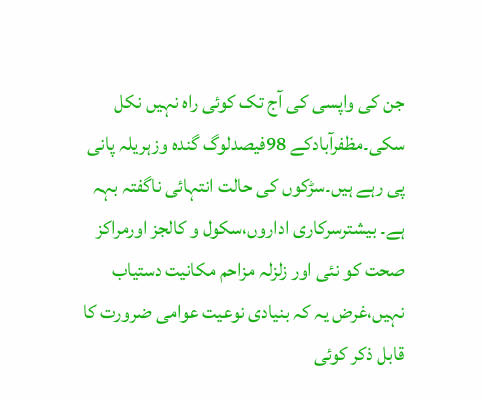جن کی واپسی کی آج تک کوئی راہ نہیں نکل سکی۔مظفرآبادکے 98فیصدلوگ گندہ وزہریلہ پانی پی رہے ہیں۔سڑکوں کی حالت انتہائی ناگفتہ بہہ ہے۔ بیشترسرکاری اداروں،سکول و کالجز اورمراکز صحت کو نئی اور زلزلہ مزاحم مکانیت دستیاب نہیں،غرض یہ کہ بنیادی نوعیت عوامی ضرورت کا قابل ذکر کوئی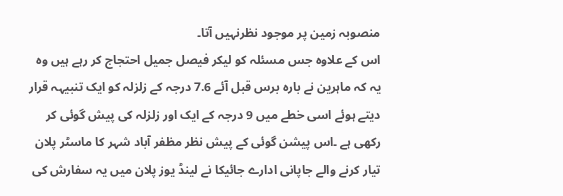منصوبہ زمین پر موجود نظرنہیں آتا۔
اس کے علاوہ جس مسئلہ کو لیکر فیصل جمیل احتجاج کر رہے ہیں وہ یہ کہ ماہرین نے بارہ برس قبل آئے 7.6 درجہ کے زلزلہ کو ایک تنبیہہ قرار دیتے ہوئے اسی خطے میں 9 درجہ کے ایک اور زلزلہ کی پیش گوئی کر رکھی ہے ۔اس پیشن گوئی کے پیش نظر مظفر آباد شہر کا ماسٹر پلان تیار کرنے والے جاپانی ادارے جائیکا نے لینڈ یوز پلان میں یہ سفارش کی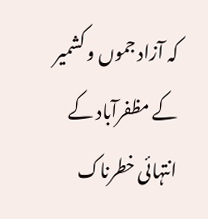کہ آزاد جموں و کشمیر کے مظفرآباد کے انتہائی خطرناک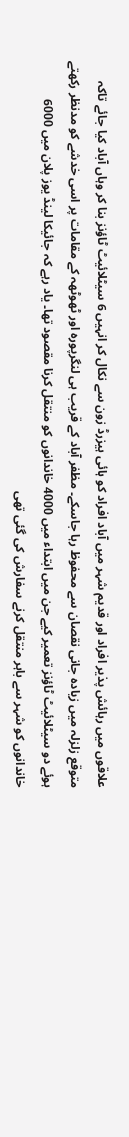علاقوں میں رہائش پذیر افراد اور قدیم شہر میں آباد افراد کو ہائی ہیزرڈ زون سے نکال کر انہیں 6 سیٹلائیٹ ٹاؤنز بنا کر وہاں آباد کیا جائے تاکہ متوقع زلزلہ میں زیادہ جانی نقصان سے محفوظ رہا جاسکے۔ مظفر آباد کے قریب ہی لنگرپورہ اور ٹھوٹھہ کے مقامات پر اسی خدشے کو مدنظر رکھتے ہوئے دو سیٹلائیٹ ٹاؤنز تعمیر کیے جن میں ابتداء میں 4000 خاندانوں کو منتقل کرنا مقصود تھا۔ یاد رہے کہ جائیکا لینڈ یوز پلان میں 6000 خاندانوں کو شہر سے باہر منتقل کرنے سفارش کی گئی تھی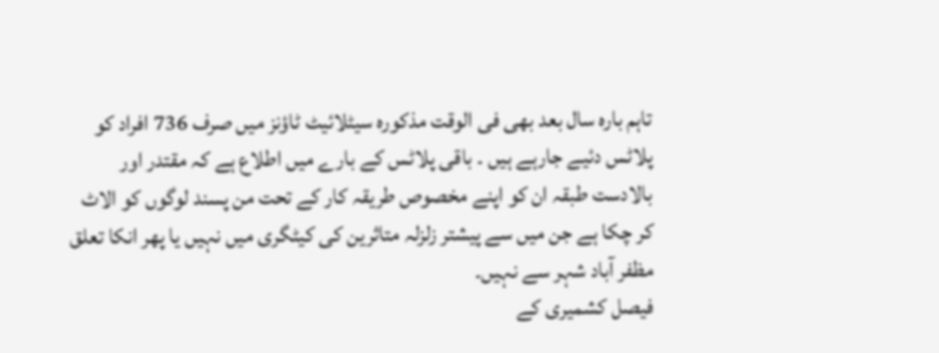تاہم بارہ سال بعد بھی فی الوقت مذکورہ سیٹلائیٹ ٹاؤنز میں صرف 736 افراد کو پلاٹس دئیے جارہے ہیں ۔ باقی پلاٹس کے بارے میں اطلاع ہے کہ مقتدر اور بالادست طبقہ ان کو اپنے مخصوص طریقہ کار کے تحت من پسند لوگوں کو الاٹ کر چکا ہے جن میں سے پیشتر زلزلہ متاثرین کی کیٹگری میں نہیں یا پھر انکا تعلق مظفر آباد شہر سے نہیں۔
فیصل کشمیری کے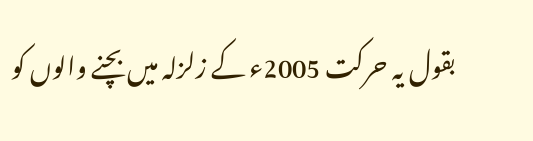بقول یہ حرکت 2005ء کے زلزلہ میں بچنے والوں کو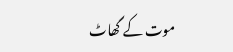موت کے گھاٹ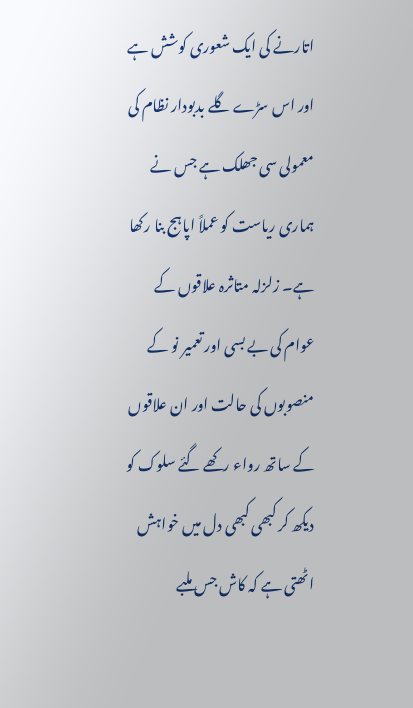اتارنے کی ایک شعوری کوشش ہے اور اس سڑے گلے بدبودار نظام کی معمولی سی جھلک ہے جس نے ہماری ریاست کو عملاً اپاہج بنا رکھا ہے۔ زلزلہ متاثرہ علاقوں کے عوام کی بے بسی اور تعمیر نو کے منصوبوں کی حالت اور ان علاقوں کے ساتھ رواء رکھے گئے سلوک کو دیکھ کر کبھی کبھی دل میں خواہش اٹھتی ہے کہ کاش جس ملبے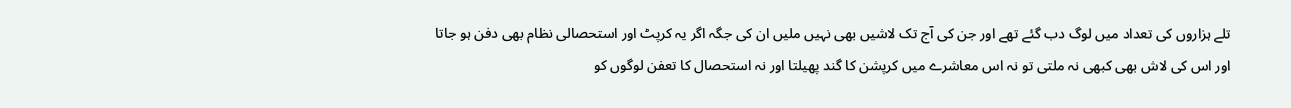تلے ہزاروں کی تعداد میں لوگ دب گئے تھے اور جن کی آج تک لاشیں بھی نہیں ملیں ان کی جگہ اگر یہ کرپٹ اور استحصالی نظام بھی دفن ہو جاتا اور اس کی لاش بھی کبھی نہ ملتی تو نہ اس معاشرے میں کرپشن کا گند پھیلتا اور نہ استحصال کا تعفن لوگوں کو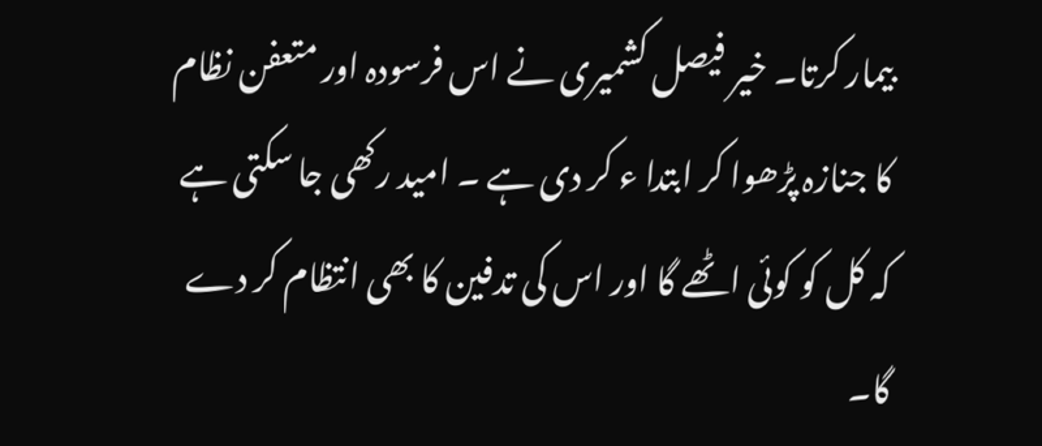بیمار کرتا۔ خیر فیصل کشمیری نے اس فرسودہ اور متعفن نظام کا جنازہ پڑھوا کر ابتدا ء کر دی ہے ۔ امید رکھی جا سکتی ہے کہ کل کو کوئی اٹھے گا اور اس کی تدفین کا بھی انتظام کر دے گا۔